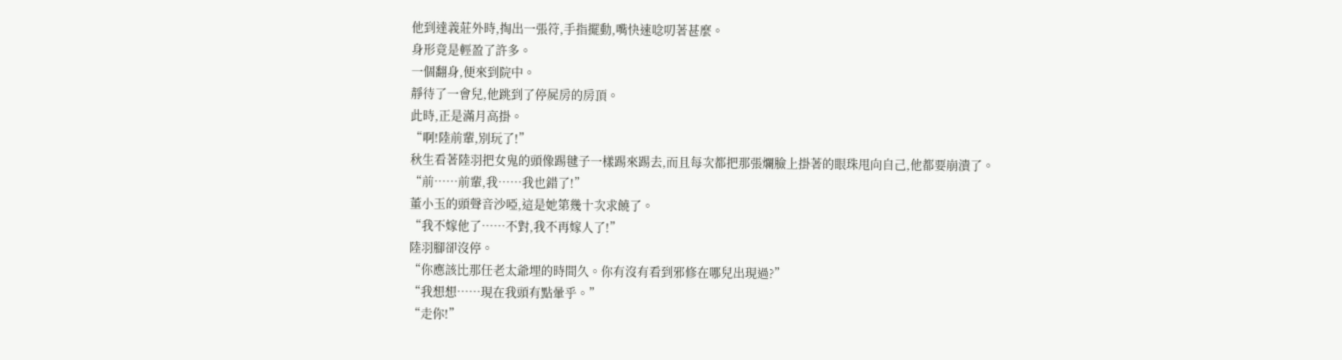他到達義莊外時,掏出一張符,手指擺動,嘴快速唸叨著甚麼。
身形竟是輕盈了許多。
一個翻身,便來到院中。
靜待了一會兒,他跳到了停屍房的房頂。
此時,正是滿月高掛。
“啊!陸前輩,別玩了!”
秋生看著陸羽把女鬼的頭像踢毽子一樣踢來踢去,而且每次都把那張爛臉上掛著的眼珠甩向自己,他都要崩潰了。
“前……前輩,我……我也錯了!”
董小玉的頭聲音沙啞,這是她第幾十次求饒了。
“我不嫁他了……不對,我不再嫁人了!”
陸羽腳卻沒停。
“你應該比那任老太爺埋的時間久。你有沒有看到邪修在哪兒出現過?”
“我想想……現在我頭有點暈乎。”
“走你!”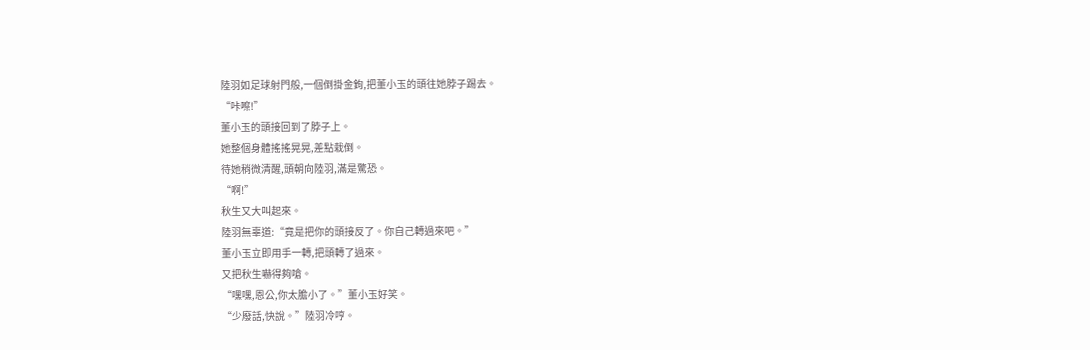陸羽如足球射門般,一個倒掛金鉤,把董小玉的頭往她脖子踢去。
“咔嚓!”
董小玉的頭接回到了脖子上。
她整個身體搖搖晃晃,差點栽倒。
待她稍微清醒,頭朝向陸羽,滿是驚恐。
“啊!”
秋生又大叫起來。
陸羽無辜道:“竟是把你的頭接反了。你自己轉過來吧。”
董小玉立即用手一轉,把頭轉了過來。
又把秋生嚇得夠嗆。
“嘿嘿,恩公,你太膽小了。”董小玉好笑。
“少廢話,快說。”陸羽冷哼。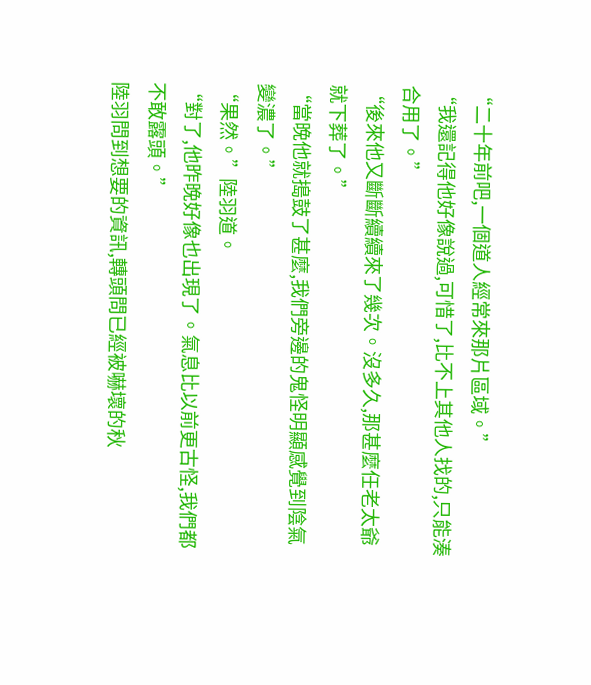“二十年前吧,一個道人經常來那片區域。”
“我還記得他好像說過,可惜了,比不上其他人找的,只能湊合用了。”
“後來他又斷斷續續來了幾次。沒多久,那甚麼任老太爺就下葬了。”
“當晚他就搗鼓了甚麼,我們旁邊的鬼怪明顯感覺到陰氣變濃了。”
“果然。”陸羽道。
“對了,他昨晚好像也出現了。氣息比以前更古怪,我們都不敢露頭。”
陸羽問到想要的資訊,轉頭問已經被嚇壞的秋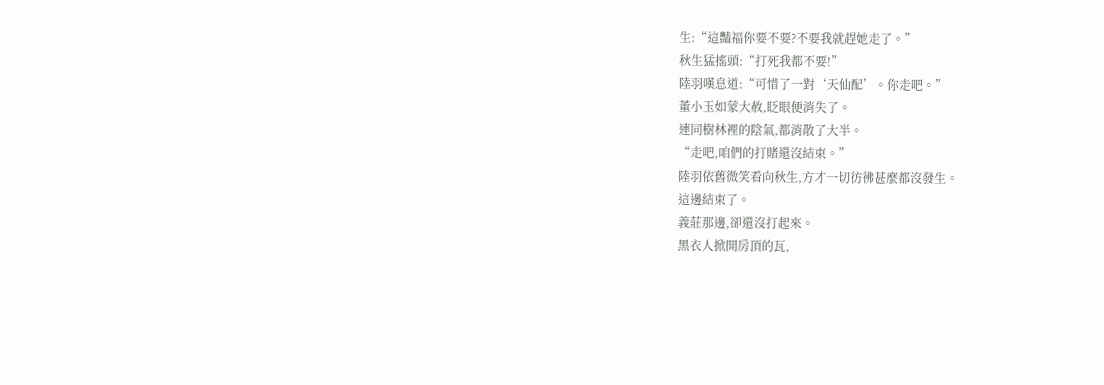生:“這豔福你要不要?不要我就趕她走了。”
秋生猛搖頭:“打死我都不要!”
陸羽嘆息道:“可惜了一對‘天仙配’。你走吧。”
董小玉如蒙大赦,眨眼便消失了。
連同樹林裡的陰氣,都消散了大半。
“走吧,咱們的打賭還沒結束。”
陸羽依舊微笑看向秋生,方才一切彷彿甚麼都沒發生。
這邊結束了。
義莊那邊,卻還沒打起來。
黑衣人掀開房頂的瓦,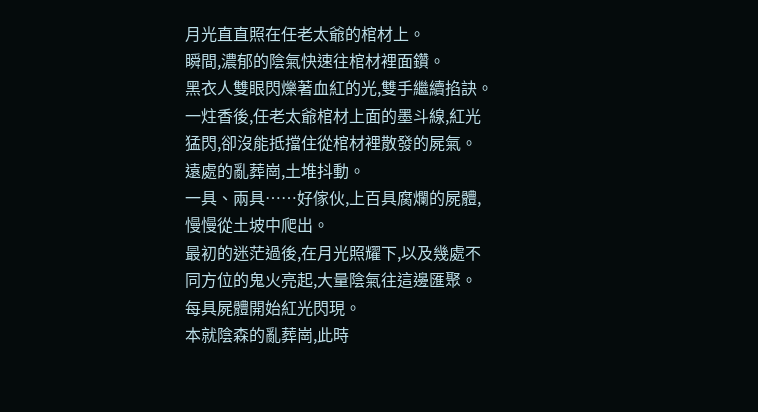月光直直照在任老太爺的棺材上。
瞬間,濃郁的陰氣快速往棺材裡面鑽。
黑衣人雙眼閃爍著血紅的光,雙手繼續掐訣。
一炷香後,任老太爺棺材上面的墨斗線,紅光猛閃,卻沒能抵擋住從棺材裡散發的屍氣。
遠處的亂葬崗,土堆抖動。
一具、兩具……好傢伙,上百具腐爛的屍體,慢慢從土坡中爬出。
最初的迷茫過後,在月光照耀下,以及幾處不同方位的鬼火亮起,大量陰氣往這邊匯聚。
每具屍體開始紅光閃現。
本就陰森的亂葬崗,此時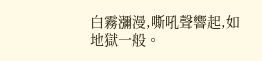白霧瀰漫,嘶吼聲響起,如地獄一般。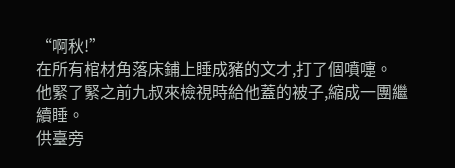“啊秋!”
在所有棺材角落床鋪上睡成豬的文才,打了個噴嚏。
他緊了緊之前九叔來檢視時給他蓋的被子,縮成一團繼續睡。
供臺旁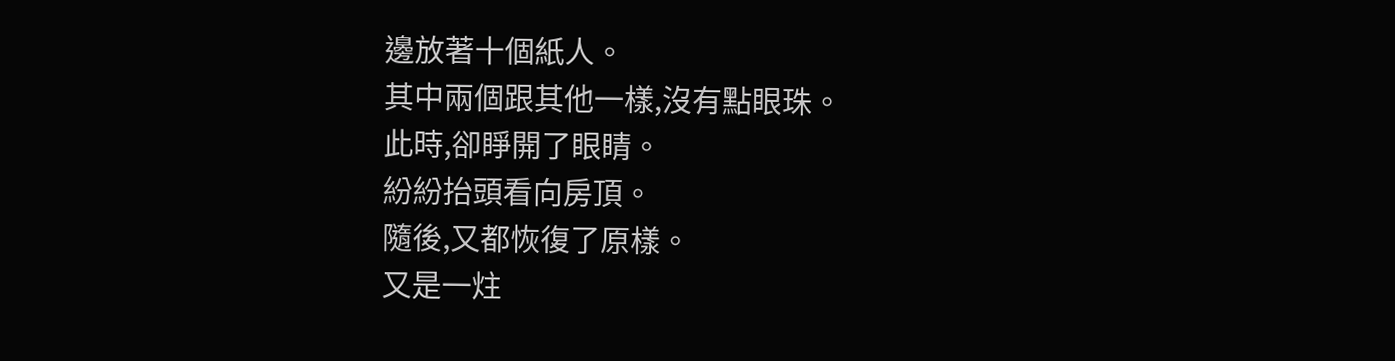邊放著十個紙人。
其中兩個跟其他一樣,沒有點眼珠。
此時,卻睜開了眼睛。
紛紛抬頭看向房頂。
隨後,又都恢復了原樣。
又是一炷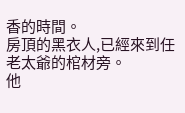香的時間。
房頂的黑衣人,已經來到任老太爺的棺材旁。
他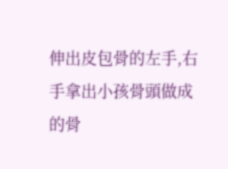伸出皮包骨的左手,右手拿出小孩骨頭做成的骨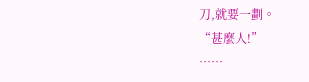刀,就要一劃。
“甚麼人!”
……